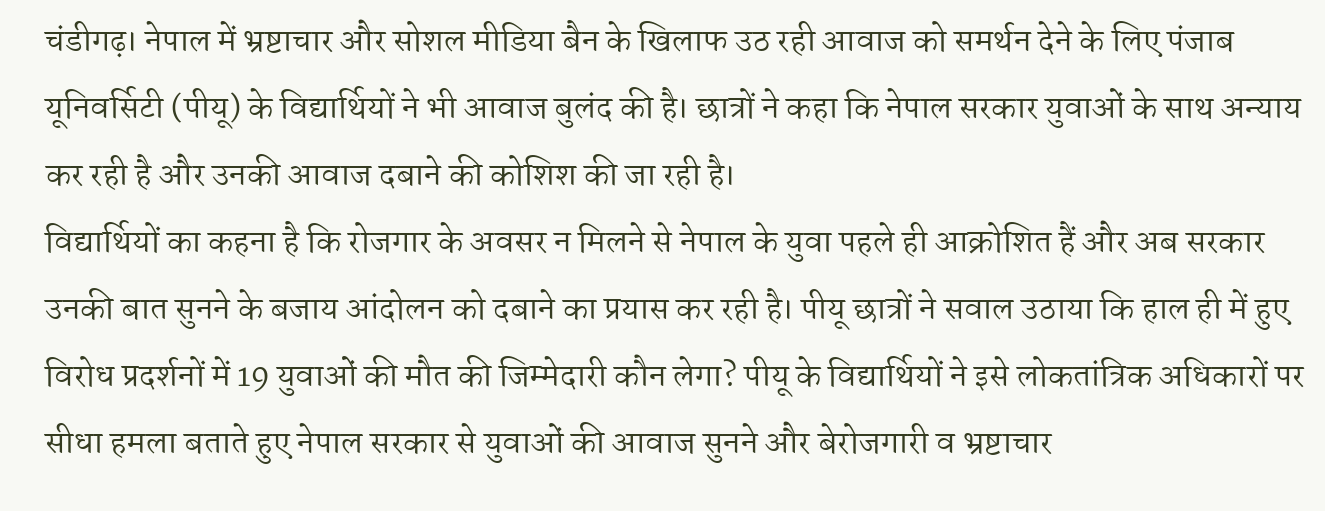चंडीगढ़। नेपाल में भ्रष्टाचार और सोशल मीडिया बैन के खिलाफ उठ रही आवाज को समर्थन देने के लिए पंजाब यूनिवर्सिटी (पीयू) के विद्यार्थियों ने भी आवाज बुलंद की है। छात्रों ने कहा कि नेपाल सरकार युवाओं के साथ अन्याय कर रही है और उनकी आवाज दबाने की कोशिश की जा रही है।
विद्यार्थियों का कहना है कि रोजगार के अवसर न मिलने से नेपाल के युवा पहले ही आक्रोशित हैं और अब सरकार उनकी बात सुनने के बजाय आंदोलन को दबाने का प्रयास कर रही है। पीयू छात्रों ने सवाल उठाया कि हाल ही में हुए विरोध प्रदर्शनों में 19 युवाओं की मौत की जिम्मेदारी कौन लेगा? पीयू के विद्यार्थियों ने इसे लोकतांत्रिक अधिकारों पर सीधा हमला बताते हुए नेपाल सरकार से युवाओं की आवाज सुनने और बेरोजगारी व भ्रष्टाचार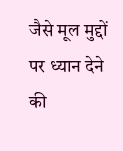जैसे मूल मुद्दों पर ध्यान देने की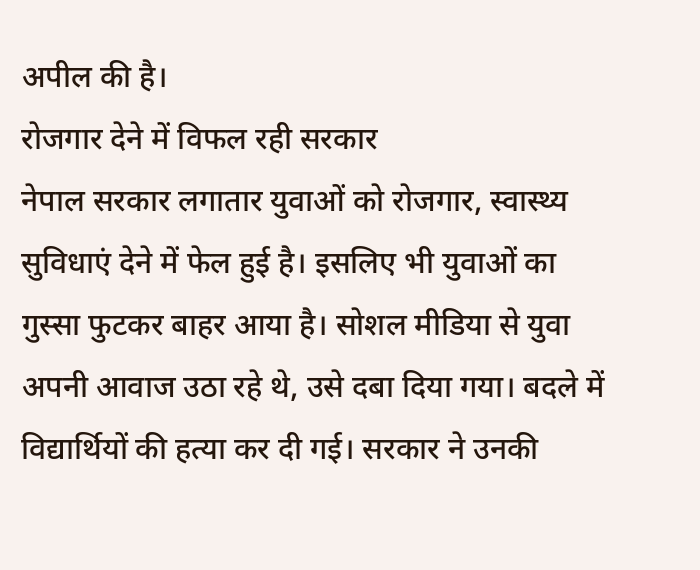अपील की है।
रोजगार देने में विफल रही सरकार
नेपाल सरकार लगातार युवाओं को रोजगार, स्वास्थ्य सुविधाएं देने में फेल हुई है। इसलिए भी युवाओं का गुस्सा फुटकर बाहर आया है। सोशल मीडिया से युवा अपनी आवाज उठा रहे थे, उसे दबा दिया गया। बदले में विद्यार्थियों की हत्या कर दी गई। सरकार ने उनकी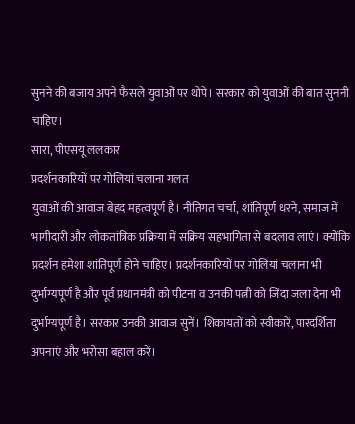सुनने की बजाय अपने फैसले युवाओं पर थोपे। सरकार को युवाओं की बात सुननी चाहिए।
सारा, पीएसयू ललकार
प्रदर्शनकारियों पर गोलियां चलाना गलत
युवाओं की आवाज बेहद महत्वपूर्ण है। नीतिगत चर्चा, शांतिपूर्ण धरने, समाज में भागीदारी और लोकतांत्रिक प्रक्रिया में सक्रिय सहभागिता से बदलाव लाएं। क्योंकि प्रदर्शन हमेशा शांतिपूर्ण होने चाहिए। प्रदर्शनकारियों पर गोलियां चलाना भी दुर्भाग्यपूर्ण है और पूर्व प्रधानमंत्री को पीटना व उनकी पत्नी को जिंदा जला देना भी दुर्भाग्यपूर्ण है। सरकार उनकी आवाज सुनें। शिकायतों को स्वीकारें, पारदर्शिता अपनाएं और भरोसा बहाल करें।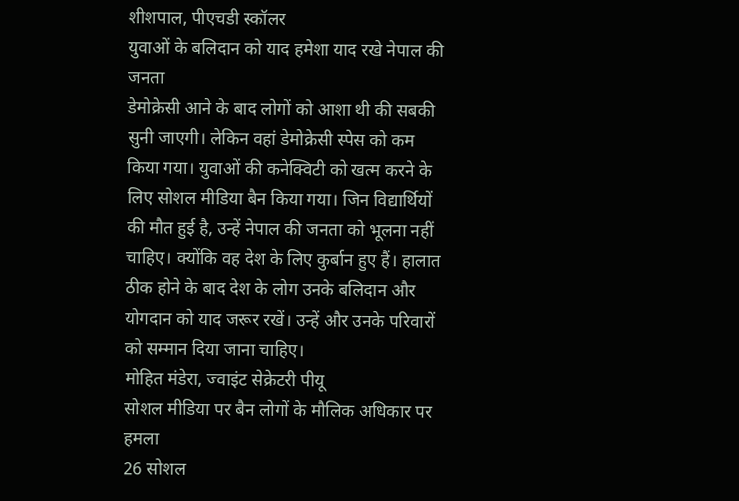शीशपाल, पीएचडी स्कॉलर
युवाओं के बलिदान को याद हमेशा याद रखे नेपाल की जनता
डेमोक्रेसी आने के बाद लोगों को आशा थी की सबकी सुनी जाएगी। लेकिन वहां डेमोक्रेसी स्पेस को कम किया गया। युवाओं की कनेक्विटी को खत्म करने के लिए सोशल मीडिया बैन किया गया। जिन विद्यार्थियों की मौत हुई है, उन्हें नेपाल की जनता को भूलना नहीं चाहिए। क्योंकि वह देश के लिए कुर्बान हुए हैं। हालात ठीक होने के बाद देश के लोग उनके बलिदान और योगदान को याद जरूर रखें। उन्हें और उनके परिवारों को सम्मान दिया जाना चाहिए।
मोहित मंडेरा, ज्वाइंट सेक्रेटरी पीयू
सोशल मीडिया पर बैन लोगों के मौलिक अधिकार पर हमला
26 सोशल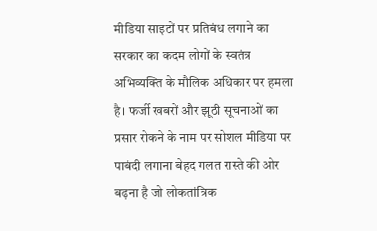मीडिया साइटों पर प्रतिबंध लगाने का सरकार का कदम लोगों के स्वतंत्र अभिव्यक्ति के मौलिक अधिकार पर हमला है। फर्जी खबरों और झूठी सूचनाओं का प्रसार रोकने के नाम पर सोशल मीडिया पर पाबंदी लगाना बेहद गलत रास्ते की ओर बढ़ना है जो लोकतांत्रिक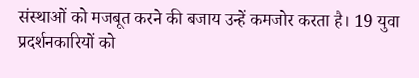संस्थाओं को मजबूत करने की बजाय उन्हें कमजोर करता है। 19 युवा प्रदर्शनकारियों को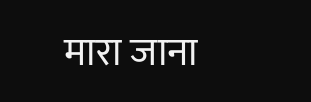मारा जाना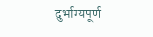दुर्भाग्यपूर्ण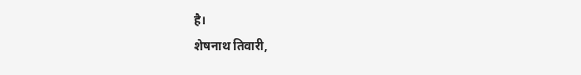है।
शेषनाथ तिवारी,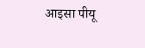आइसा पीयू